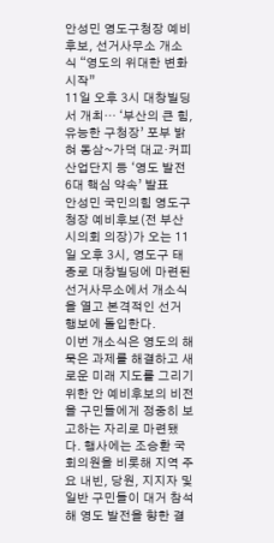안성민 영도구청장 예비후보, 선거사무소 개소식 “영도의 위대한 변화 시작”
11일 오후 3시 대창빌딩서 개최… ‘부산의 큰 힘, 유능한 구청장’ 포부 밝혀 동삼~가덕 대교·커피 산업단지 등 ‘영도 발전 6대 핵심 약속’ 발표
안성민 국민의힘 영도구청장 예비후보(전 부산시의회 의장)가 오는 11일 오후 3시, 영도구 태종로 대창빌딩에 마련된 선거사무소에서 개소식을 열고 본격적인 선거 행보에 돌입한다.
이번 개소식은 영도의 해묵은 과제를 해결하고 새로운 미래 지도를 그리기 위한 안 예비후보의 비전을 구민들에게 정중히 보고하는 자리로 마련됐다. 행사에는 조승환 국회의원을 비롯해 지역 주요 내빈, 당원, 지지자 및 일반 구민들이 대거 참석해 영도 발전을 향한 결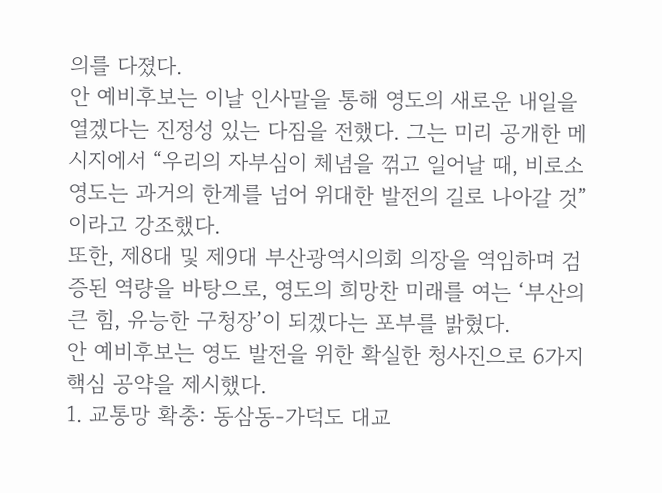의를 다졌다.
안 예비후보는 이날 인사말을 통해 영도의 새로운 내일을 열겠다는 진정성 있는 다짐을 전했다. 그는 미리 공개한 메시지에서 “우리의 자부심이 체념을 꺾고 일어날 때, 비로소 영도는 과거의 한계를 넘어 위대한 발전의 길로 나아갈 것”이라고 강조했다.
또한, 제8대 및 제9대 부산광역시의회 의장을 역임하며 검증된 역량을 바탕으로, 영도의 희망찬 미래를 여는 ‘부산의 큰 힘, 유능한 구청장’이 되겠다는 포부를 밝혔다.
안 예비후보는 영도 발전을 위한 확실한 청사진으로 6가지 핵심 공약을 제시했다.
1. 교통망 확충: 동삼동-가덕도 대교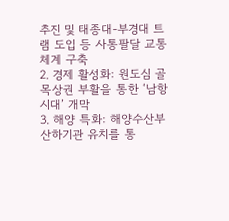추진 및 태종대-부경대 트램 도입 등 사통팔달 교통체계 구축
2. 경제 활성화: 원도심 골목상권 부활을 통한 ‘남항 시대’ 개막
3. 해양 특화: 해양수산부 산하기관 유치를 통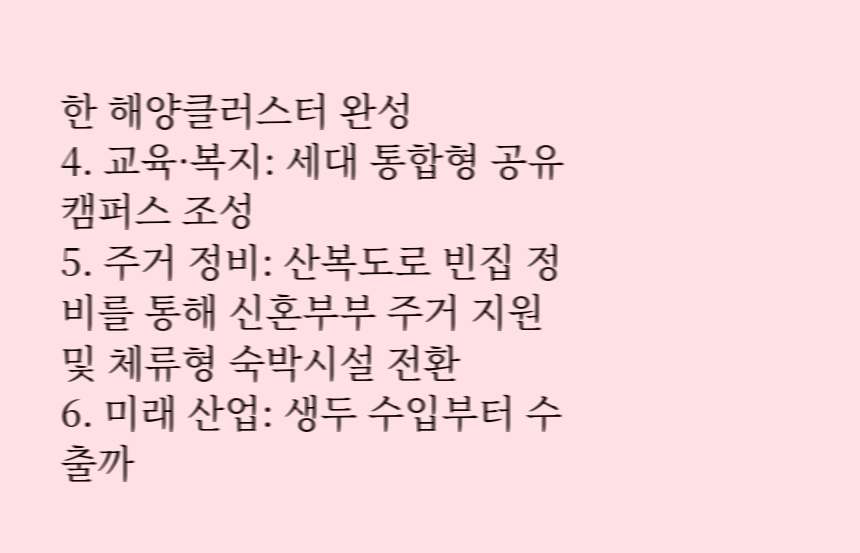한 해양클러스터 완성
4. 교육·복지: 세대 통합형 공유 캠퍼스 조성
5. 주거 정비: 산복도로 빈집 정비를 통해 신혼부부 주거 지원 및 체류형 숙박시설 전환
6. 미래 산업: 생두 수입부터 수출까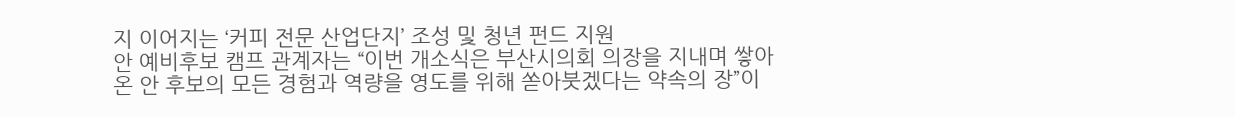지 이어지는 ‘커피 전문 산업단지’ 조성 및 청년 펀드 지원
안 예비후보 캠프 관계자는 “이번 개소식은 부산시의회 의장을 지내며 쌓아온 안 후보의 모든 경험과 역량을 영도를 위해 쏟아붓겠다는 약속의 장”이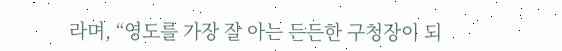라며, “영도를 가장 잘 아는 든든한 구청장이 되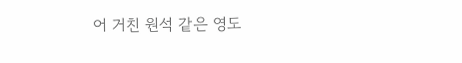어 거친 원석 같은 영도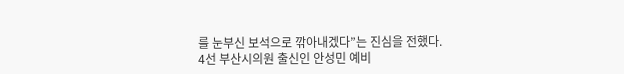를 눈부신 보석으로 깎아내겠다”는 진심을 전했다.
4선 부산시의원 출신인 안성민 예비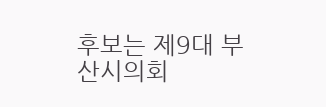후보는 제9대 부산시의회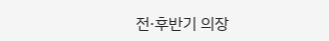전·후반기 의장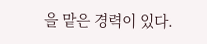을 맡은 경력이 있다.